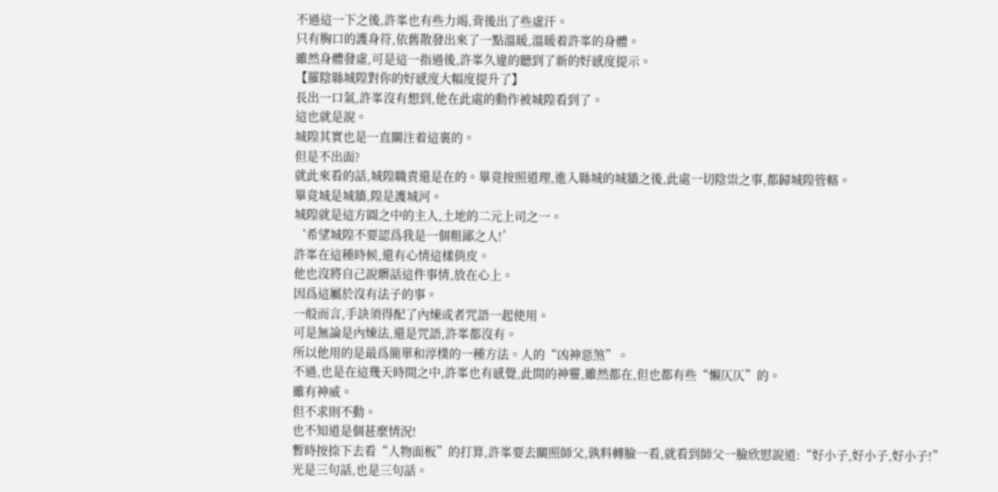不過這一下之後,許峯也有些力竭,背後出了些虛汗。
只有胸口的護身符,依舊散發出來了一點溫暖,溫暖着許峯的身體。
雖然身體發虛,可是這一指過後,許峯久違的聽到了新的好感度提示。
【羅陰縣城隍對你的好感度大幅度提升了】
長出一口氣,許峯沒有想到,他在此處的動作被城隍看到了。
這也就是說。
城隍其實也是一直關注着這裏的。
但是不出面?
就此來看的話,城隍職責還是在的。畢竟按照道理,進入縣城的城牆之後,此處一切陰祟之事,都歸城隍管轄。
畢竟城是城牆,隍是護城河。
城隍就是這方圓之中的主人,土地的二元上司之一。
‘希望城隍不要認爲我是一個粗鄙之人!’
許峯在這種時候,還有心情這樣俏皮。
他也沒將自己說髒話這件事情,放在心上。
因爲這屬於沒有法子的事。
一般而言,手訣須得配了內煉或者咒語一起使用。
可是無論是內煉法,還是咒語,許峯都沒有。
所以他用的是最爲簡單和淳樸的一種方法。人的“凶神惡煞”。
不過,也是在這幾天時間之中,許峯也有感覺,此間的神靈,雖然都在,但也都有些“懶仄仄”的。
雖有神威。
但不求則不動。
也不知道是個甚麼情況!
暫時按捺下去看“人物面板”的打算,許峯要去關照師父,孰料轉臉一看,就看到師父一臉欣慰說道:“好小子,好小子,好小子!”
光是三句話,也是三句話。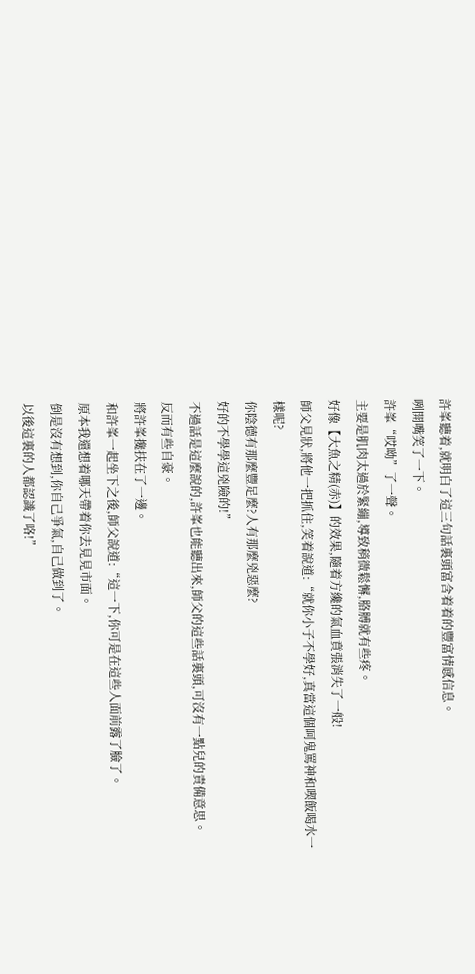許峯聽着,就明白了這三句話裏頭富含着着的豐富情感信息。
咧開嘴笑了一下。
許峯“哎呦”了一聲。
主要是肌肉太過於緊繃,導致稍微鬆懈,胳膊就有些疼。
好像【大魚之精(赤)】的效果,隨着方纔的氣血賁張消失了一般!
師父見狀,將他一把抓住,笑着說道:“就你小子不學好,真當這個呵鬼罵神和喫飯喝水一樣呢?
你陰德有那麼豐足麼?人有那麼兇惡麼?
好的不學學這兇險的!”
不過話是這麼說的,許峯也能聽出來,師父的這些話裏頭,可沒有一點兒的責備意思。
反而有些自豪。
將許峯攙扶在了一邊。
和許峯一起坐下之後,師父說道:“這一下,你可是在這些人面前露了臉了。
原本我還想着哪天帶着你去見見市面。
倒是沒有想到,你自己爭氣,自己做到了。
以後這裏的人都認識了咯!”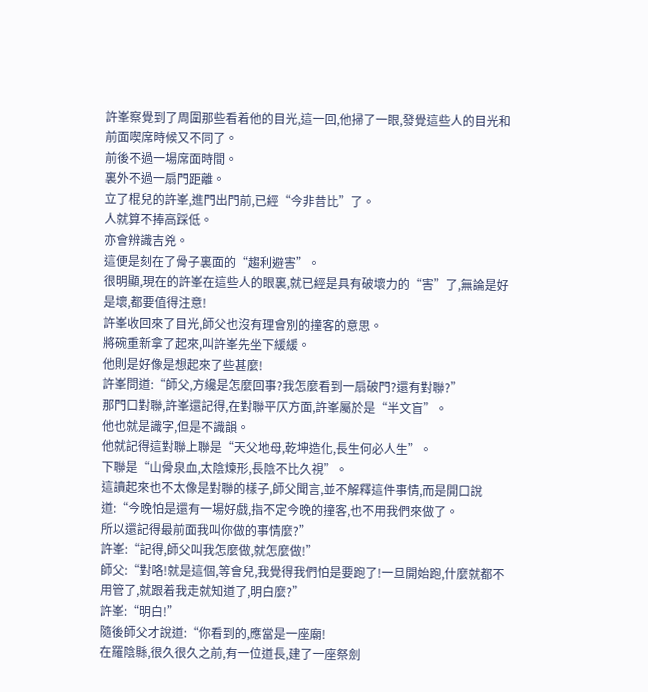許峯察覺到了周圍那些看着他的目光,這一回,他掃了一眼,發覺這些人的目光和前面喫席時候又不同了。
前後不過一場席面時間。
裏外不過一扇門距離。
立了棍兒的許峯,進門出門前,已經“今非昔比”了。
人就算不捧高踩低。
亦會辨識吉兇。
這便是刻在了骨子裏面的“趨利避害”。
很明顯,現在的許峯在這些人的眼裏,就已經是具有破壞力的“害”了,無論是好是壞,都要值得注意!
許峯收回來了目光,師父也沒有理會別的撞客的意思。
將碗重新拿了起來,叫許峯先坐下緩緩。
他則是好像是想起來了些甚麼!
許峯問道:“師父,方纔是怎麼回事?我怎麼看到一扇破門?還有對聯?”
那門口對聯,許峯還記得,在對聯平仄方面,許峯屬於是“半文盲”。
他也就是識字,但是不識韻。
他就記得這對聯上聯是“天父地母,乾坤造化,長生何必人生”。
下聯是“山骨泉血,太陰煉形,長陰不比久視”。
這讀起來也不太像是對聯的樣子,師父聞言,並不解釋這件事情,而是開口說道:“今晚怕是還有一場好戲,指不定今晚的撞客,也不用我們來做了。
所以還記得最前面我叫你做的事情麼?”
許峯:“記得,師父叫我怎麼做,就怎麼做!”
師父:“對咯!就是這個,等會兒,我覺得我們怕是要跑了!一旦開始跑,什麼就都不用管了,就跟着我走就知道了,明白麼?”
許峯:“明白!”
隨後師父才說道:“你看到的,應當是一座廟!
在羅陰縣,很久很久之前,有一位道長,建了一座祭劍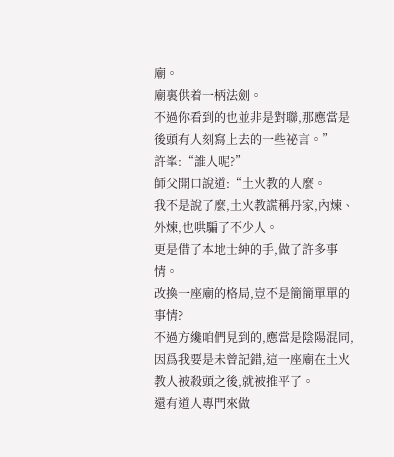廟。
廟裏供着一柄法劍。
不過你看到的也並非是對聯,那應當是後頭有人刻寫上去的一些祕言。”
許峯:“誰人呢?”
師父開口說道:“土火教的人麼。
我不是說了麼,土火教謊稱丹家,內煉、外煉,也哄騙了不少人。
更是借了本地士紳的手,做了許多事情。
改換一座廟的格局,豈不是簡簡單單的事情?
不過方纔咱們見到的,應當是陰陽混同,因爲我要是未曾記錯,這一座廟在土火教人被殺頭之後,就被推平了。
還有道人專門來做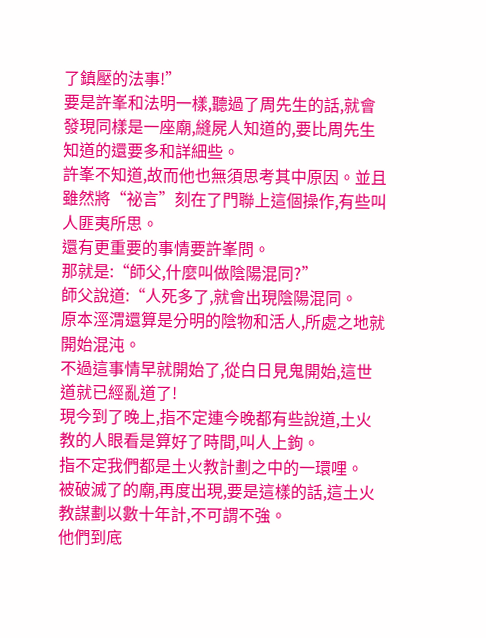了鎮壓的法事!”
要是許峯和法明一樣,聽過了周先生的話,就會發現同樣是一座廟,縫屍人知道的,要比周先生知道的還要多和詳細些。
許峯不知道,故而他也無須思考其中原因。並且雖然將“祕言”刻在了門聯上這個操作,有些叫人匪夷所思。
還有更重要的事情要許峯問。
那就是:“師父,什麼叫做陰陽混同?”
師父說道:“人死多了,就會出現陰陽混同。
原本涇渭還算是分明的陰物和活人,所處之地就開始混沌。
不過這事情早就開始了,從白日見鬼開始,這世道就已經亂道了!
現今到了晚上,指不定連今晚都有些說道,土火教的人眼看是算好了時間,叫人上鉤。
指不定我們都是土火教計劃之中的一環哩。
被破滅了的廟,再度出現,要是這樣的話,這土火教謀劃以數十年計,不可謂不強。
他們到底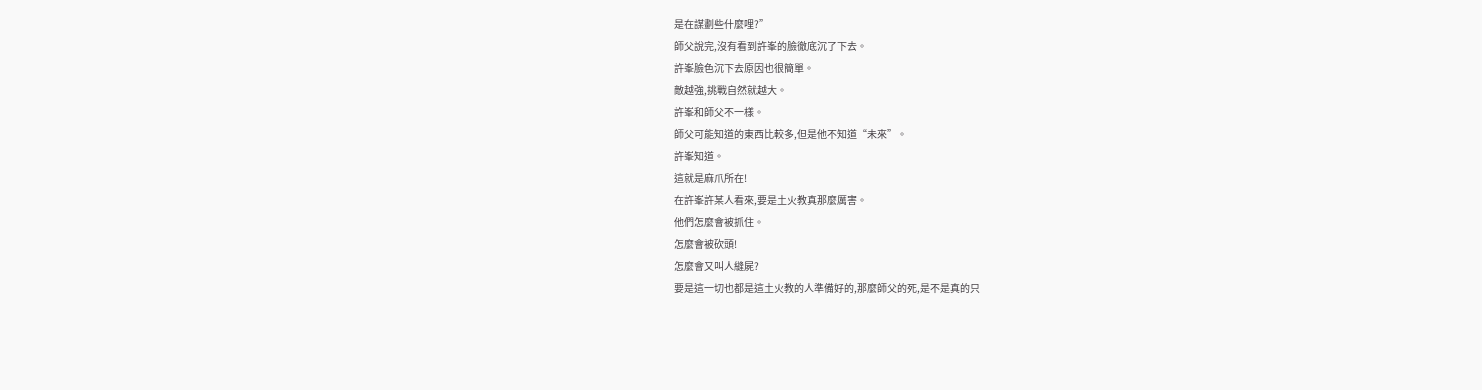是在謀劃些什麼哩?”
師父說完,沒有看到許峯的臉徹底沉了下去。
許峯臉色沉下去原因也很簡單。
敵越強,挑戰自然就越大。
許峯和師父不一樣。
師父可能知道的東西比較多,但是他不知道“未來”。
許峯知道。
這就是麻爪所在!
在許峯許某人看來,要是土火教真那麼厲害。
他們怎麼會被抓住。
怎麼會被砍頭!
怎麼會又叫人縫屍?
要是這一切也都是這土火教的人準備好的,那麼師父的死,是不是真的只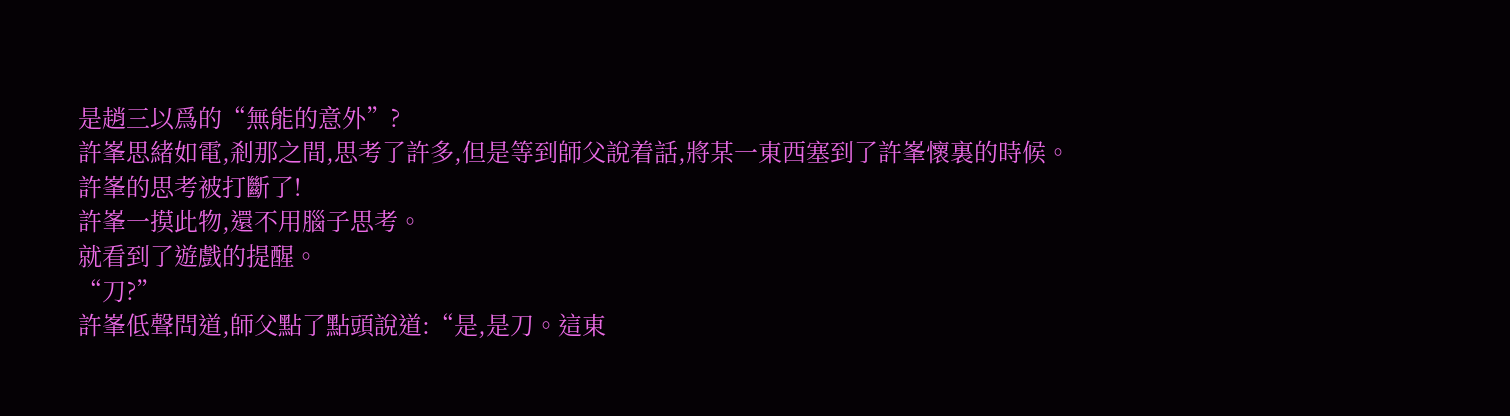是趙三以爲的“無能的意外”?
許峯思緒如電,剎那之間,思考了許多,但是等到師父說着話,將某一東西塞到了許峯懷裏的時候。
許峯的思考被打斷了!
許峯一摸此物,還不用腦子思考。
就看到了遊戲的提醒。
“刀?”
許峯低聲問道,師父點了點頭說道:“是,是刀。這東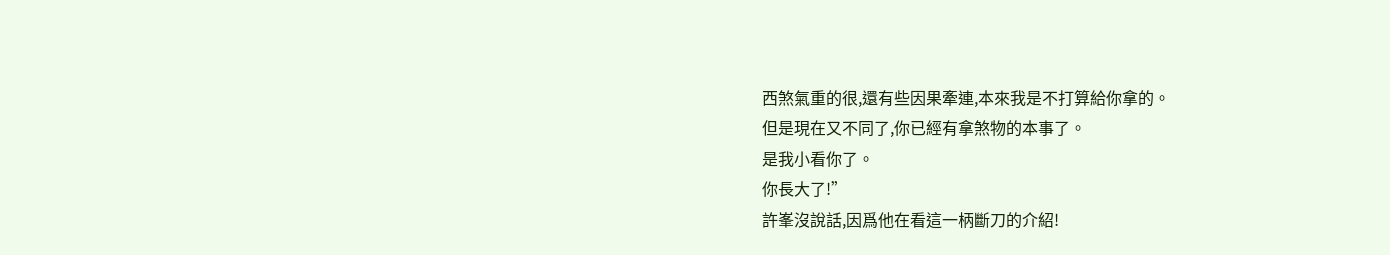西煞氣重的很,還有些因果牽連,本來我是不打算給你拿的。
但是現在又不同了,你已經有拿煞物的本事了。
是我小看你了。
你長大了!”
許峯沒說話,因爲他在看這一柄斷刀的介紹!